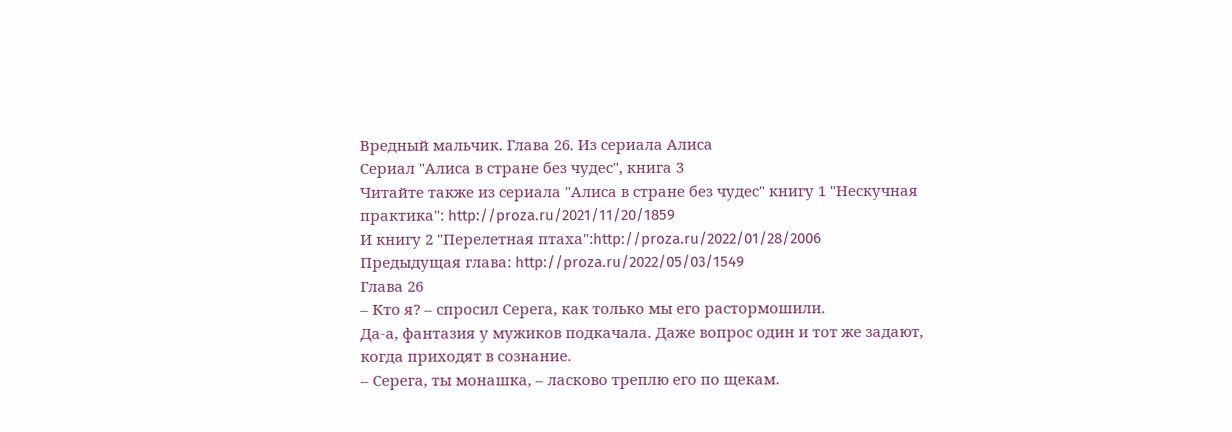Вредный мальчик. Глава 26. Из сериала Алиса
Сериал "Алиса в стране без чудес", книга 3
Читайте также из сериала "Алиса в стране без чудес" книгу 1 "Нескучная практика": http://proza.ru/2021/11/20/1859
И книгу 2 "Перелетная птаха":http://proza.ru/2022/01/28/2006
Предыдущая глава: http://proza.ru/2022/05/03/1549
Глава 26
– Кто я? – спросил Серега, как только мы его растормошили.
Да-а, фантазия у мужиков подкачала. Даже вопрос один и тот же задают, когда приходят в сознание.
– Серега, ты монашка, – ласково треплю его по щекам.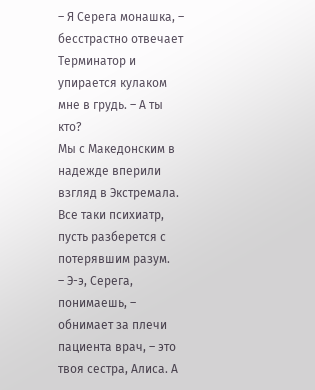– Я Серега монашка, – бесстрастно отвечает Терминатор и упирается кулаком мне в грудь. – А ты кто?
Мы с Македонским в надежде вперили взгляд в Экстремала. Все таки психиатр, пусть разберется с потерявшим разум.
– Э-э, Серега, понимаешь, – обнимает за плечи пациента врач, – это твоя сестра, Алиса. А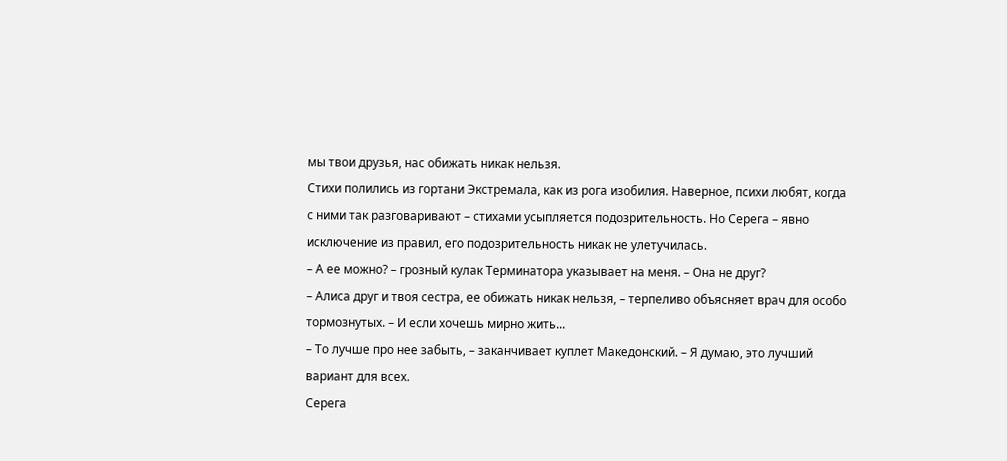мы твои друзья, нас обижать никак нельзя.
Стихи полились из гортани Экстремала, как из рога изобилия. Наверное, психи любят, когда с ними так разговаривают – стихами усыпляется подозрительность. Но Серега – явно исключение из правил, его подозрительность никак не улетучилась.
– А ее можно? – грозный кулак Терминатора указывает на меня. – Она не друг?
– Алиса друг и твоя сестра, ее обижать никак нельзя, – терпеливо объясняет врач для особо тормознутых. – И если хочешь мирно жить...
– То лучше про нее забыть, – заканчивает куплет Македонский. – Я думаю, это лучший вариант для всех.
Серега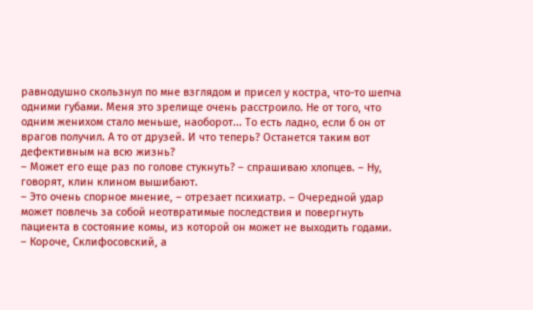равнодушно скользнул по мне взглядом и присел у костра, что-то шепча одними губами. Меня это зрелище очень расстроило. Не от того, что одним женихом стало меньше, наоборот... То есть ладно, если б он от врагов получил. А то от друзей. И что теперь? Останется таким вот дефективным на всю жизнь?
– Может его еще раз по голове стукнуть? – спрашиваю хлопцев. – Ну, говорят, клин клином вышибают.
– Это очень спорное мнение, – отрезает психиатр. – Очередной удар может повлечь за собой неотвратимые последствия и повергнуть пациента в состояние комы, из которой он может не выходить годами.
– Короче, Склифосовский, а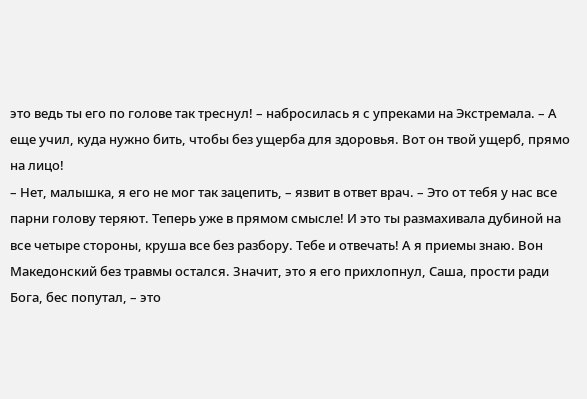это ведь ты его по голове так треснул! – набросилась я с упреками на Экстремала. – А еще учил, куда нужно бить, чтобы без ущерба для здоровья. Вот он твой ущерб, прямо на лицо!
– Нет, малышка, я его не мог так зацепить, – язвит в ответ врач. – Это от тебя у нас все парни голову теряют. Теперь уже в прямом смысле! И это ты размахивала дубиной на все четыре стороны, круша все без разбору. Тебе и отвечать! А я приемы знаю. Вон Македонский без травмы остался. Значит, это я его прихлопнул, Саша, прости ради Бога, бес попутал, – это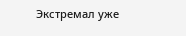Экстремал уже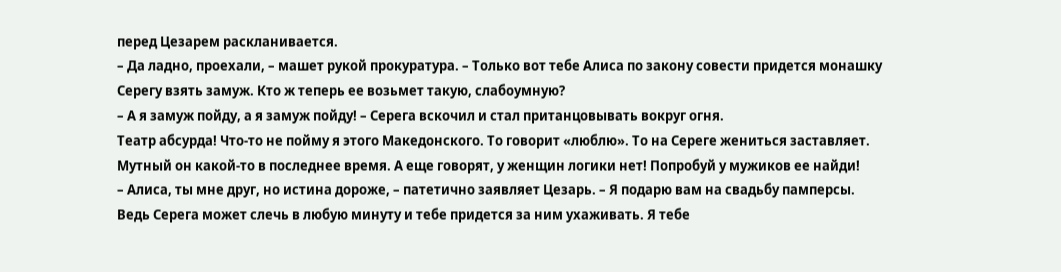перед Цезарем раскланивается.
– Да ладно, проехали, – машет рукой прокуратура. – Только вот тебе Алиса по закону совести придется монашку Серегу взять замуж. Кто ж теперь ее возьмет такую, слабоумную?
– А я замуж пойду, а я замуж пойду! – Серега вскочил и стал пританцовывать вокруг огня.
Театр абсурда! Что-то не пойму я этого Македонского. То говорит «люблю». То на Сереге жениться заставляет. Мутный он какой-то в последнее время. А еще говорят, у женщин логики нет! Попробуй у мужиков ее найди!
– Алиса, ты мне друг, но истина дороже, – патетично заявляет Цезарь. – Я подарю вам на свадьбу памперсы. Ведь Серега может слечь в любую минуту и тебе придется за ним ухаживать. Я тебе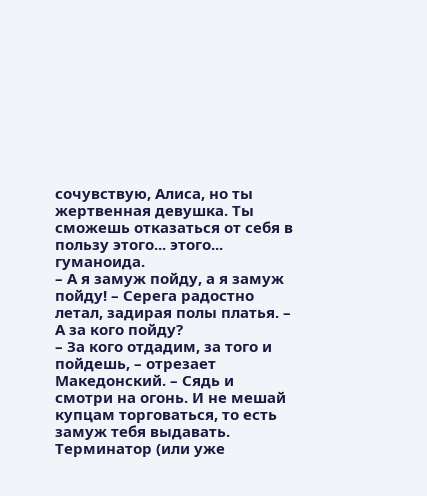сочувствую, Алиса, но ты жертвенная девушка. Ты сможешь отказаться от себя в пользу этого... этого... гуманоида.
– А я замуж пойду, а я замуж пойду! – Серега радостно летал, задирая полы платья. – А за кого пойду?
– За кого отдадим, за того и пойдешь, – отрезает Македонский. – Сядь и смотри на огонь. И не мешай купцам торговаться, то есть замуж тебя выдавать.
Терминатор (или уже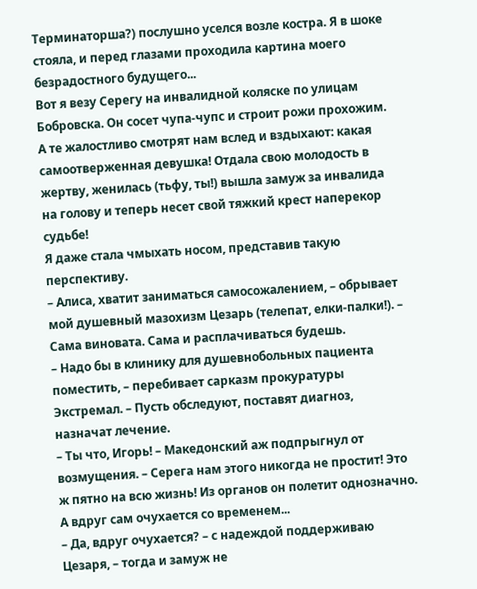Терминаторша?) послушно уселся возле костра. Я в шоке стояла, и перед глазами проходила картина моего безрадостного будущего...
Вот я везу Серегу на инвалидной коляске по улицам Бобровска. Он сосет чупа-чупс и строит рожи прохожим. А те жалостливо смотрят нам вслед и вздыхают: какая самоотверженная девушка! Отдала свою молодость в жертву, женилась (тьфу, ты!) вышла замуж за инвалида на голову и теперь несет свой тяжкий крест наперекор судьбе!
Я даже стала чмыхать носом, представив такую перспективу.
– Алиса, хватит заниматься самосожалением, – обрывает мой душевный мазохизм Цезарь (телепат, елки-палки!). – Сама виновата. Сама и расплачиваться будешь.
– Надо бы в клинику для душевнобольных пациента поместить, – перебивает сарказм прокуратуры Экстремал. – Пусть обследуют, поставят диагноз, назначат лечение.
– Ты что, Игорь! – Македонский аж подпрыгнул от возмущения. – Серега нам этого никогда не простит! Это ж пятно на всю жизнь! Из органов он полетит однозначно. А вдруг сам очухается со временем...
– Да, вдруг очухается? – с надеждой поддерживаю Цезаря, – тогда и замуж не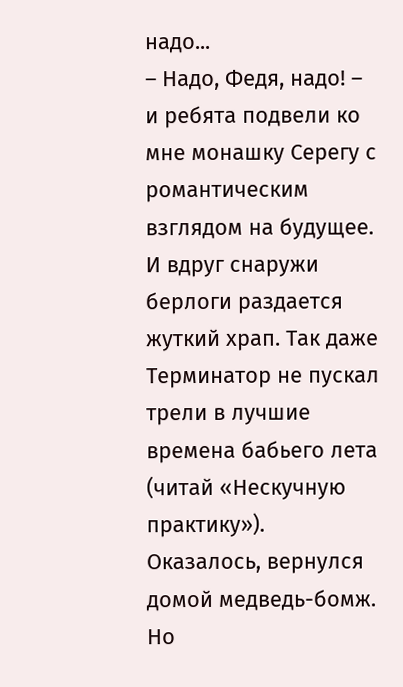надо...
– Надо, Федя, надо! – и ребята подвели ко мне монашку Серегу с романтическим взглядом на будущее.
И вдруг снаружи берлоги раздается жуткий храп. Так даже Терминатор не пускал трели в лучшие времена бабьего лета (читай «Нескучную практику»). Оказалось, вернулся домой медведь-бомж. Но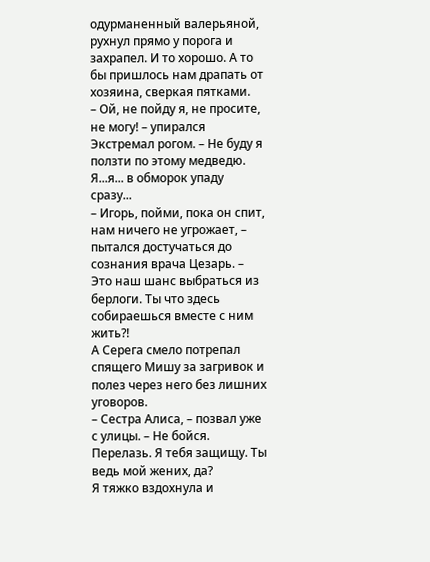одурманенный валерьяной, рухнул прямо у порога и захрапел. И то хорошо. А то бы пришлось нам драпать от хозяина, сверкая пятками.
– Ой, не пойду я, не просите, не могу! – упирался Экстремал рогом. – Не буду я ползти по этому медведю. Я...я... в обморок упаду сразу...
– Игорь, пойми, пока он спит, нам ничего не угрожает, – пытался достучаться до сознания врача Цезарь. – Это наш шанс выбраться из берлоги. Ты что здесь собираешься вместе с ним жить?!
А Серега смело потрепал спящего Мишу за загривок и полез через него без лишних уговоров.
– Сестра Алиса, – позвал уже с улицы. – Не бойся. Перелазь. Я тебя защищу. Ты ведь мой жених, да?
Я тяжко вздохнула и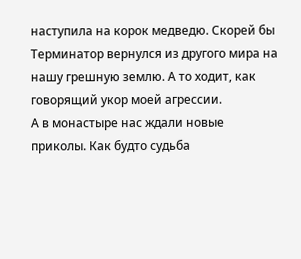наступила на корок медведю. Скорей бы Терминатор вернулся из другого мира на нашу грешную землю. А то ходит, как говорящий укор моей агрессии.
А в монастыре нас ждали новые приколы. Как будто судьба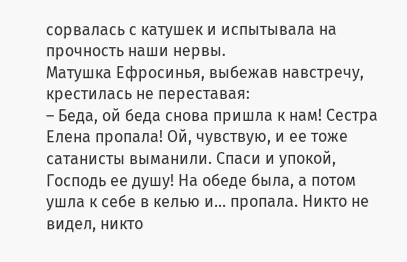сорвалась с катушек и испытывала на прочность наши нервы.
Матушка Ефросинья, выбежав навстречу, крестилась не переставая:
– Беда, ой беда снова пришла к нам! Сестра Елена пропала! Ой, чувствую, и ее тоже сатанисты выманили. Спаси и упокой, Господь ее душу! На обеде была, а потом ушла к себе в келью и... пропала. Никто не видел, никто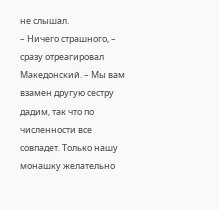не слышал.
– Ничего страшного, – сразу отреагировал Македонский. – Мы вам взамен другую сестру дадим, так что по численности все совпадет. Только нашу монашку желательно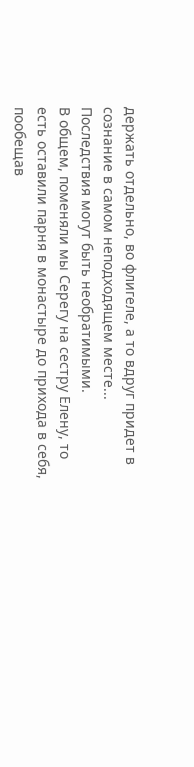держать отдельно, во флигеле, а то вдруг придет в сознание в самом неподходящем месте... Последствия могут быть необратимыми.
В общем, поменяли мы Серегу на сестру Елену, то есть оставили парня в монастыре до прихода в себя, пообещав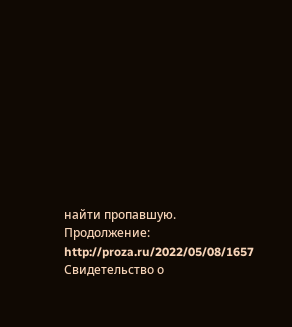найти пропавшую.
Продолжение: http://proza.ru/2022/05/08/1657
Свидетельство о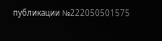публикации №222050501575